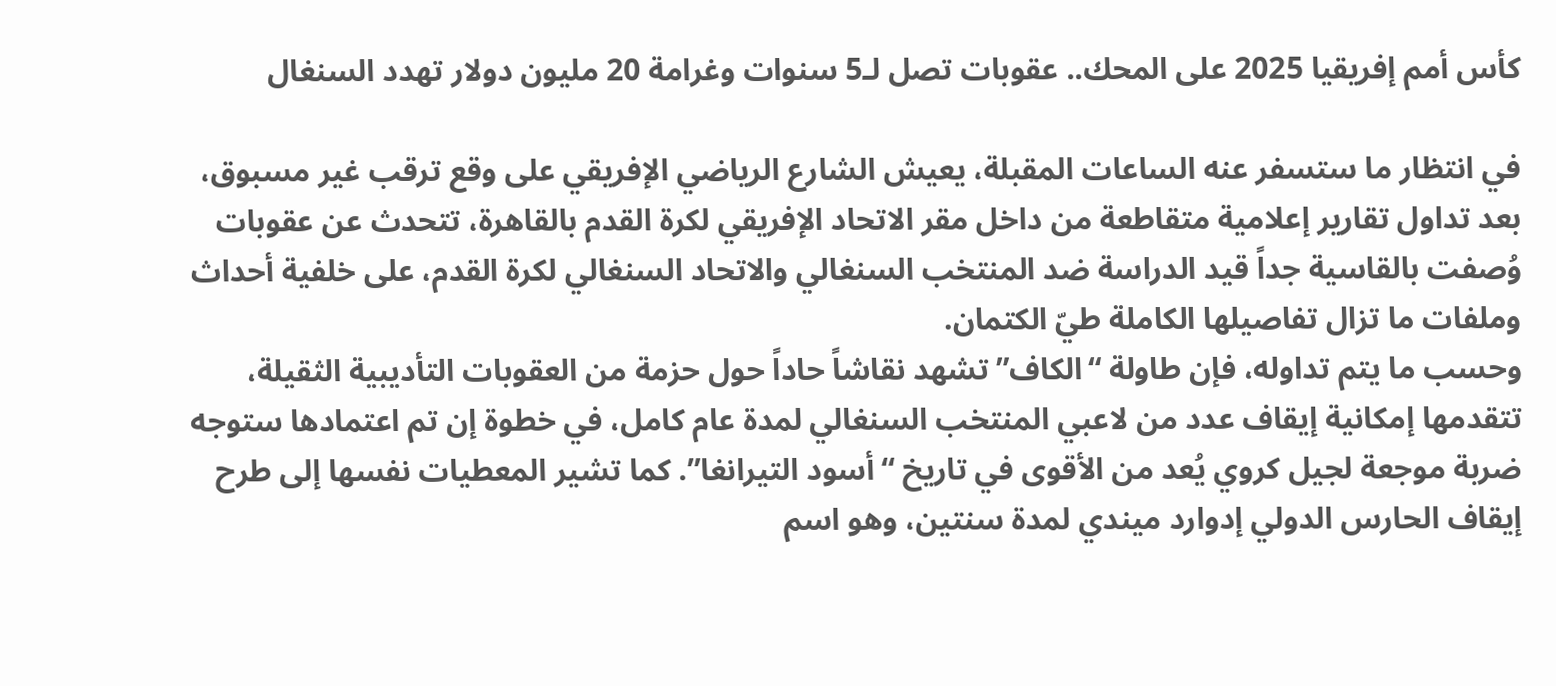كأس أمم إفريقيا 2025 على المحك.. عقوبات تصل لـ5 سنوات وغرامة 20 مليون دولار تهدد السنغال

في انتظار ما ستسفر عنه الساعات المقبلة، يعيش الشارع الرياضي الإفريقي على وقع ترقب غير مسبوق، بعد تداول تقارير إعلامية متقاطعة من داخل مقر الاتحاد الإفريقي لكرة القدم بالقاهرة، تتحدث عن عقوبات وُصفت بالقاسية جداً قيد الدراسة ضد المنتخب السنغالي والاتحاد السنغالي لكرة القدم، على خلفية أحداث وملفات ما تزال تفاصيلها الكاملة طيّ الكتمان.
وحسب ما يتم تداوله، فإن طاولة “الكاف” تشهد نقاشاً حاداً حول حزمة من العقوبات التأديبية الثقيلة، تتقدمها إمكانية إيقاف عدد من لاعبي المنتخب السنغالي لمدة عام كامل، في خطوة إن تم اعتمادها ستوجه ضربة موجعة لجيل كروي يُعد من الأقوى في تاريخ “أسود التيرانغا”. كما تشير المعطيات نفسها إلى طرح إيقاف الحارس الدولي إدوارد ميندي لمدة سنتين، وهو اسم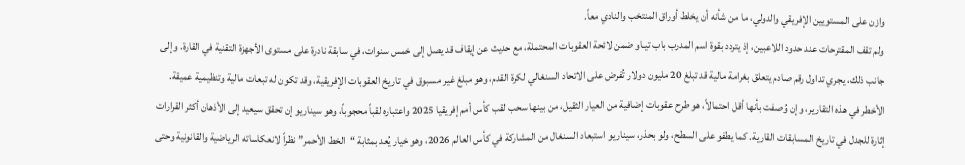وازن على المستويين الإفريقي والدولي، ما من شأنه أن يخلط أوراق المنتخب والنادي معاً.
ولم تقف المقترحات عند حدود اللاعبين، إذ يتردد بقوة اسم المدرب باب تيـاو ضمن لائحة العقوبات المحتملة، مع حديث عن إيقاف قد يصل إلى خمس سنوات، في سابقة نادرة على مستوى الأجهزة التقنية في القارة. وإلى جانب ذلك، يجري تداول رقم صادم يتعلق بغرامة مالية قد تبلغ 20 مليون دولار تُفرض على الاتحاد السنغالي لكرة القدم، وهو مبلغ غير مسبوق في تاريخ العقوبات الإفريقية، وقد تكون له تبعات مالية وتنظيمية عميقة.
الأخطر في هذه التقارير، وإن وُصفت بأنها أقل احتمالاً، هو طرح عقوبات إضافية من العيار الثقيل، من بينها سحب لقب كأس أمم إفريقيا 2025 واعتباره لقباً محجوباً، وهو سيناريو إن تحقق سيعيد إلى الأذهان أكثر القرارات إثارة للجدل في تاريخ المسابقات القارية. كما يطفو على السطح، ولو بحذر، سيناريو استبعاد السنغال من المشاركة في كأس العالم 2026، وهو خيار يُعد بمثابة “الخط الأحمر” نظراً لانعكاساته الرياضية والقانونية وحتى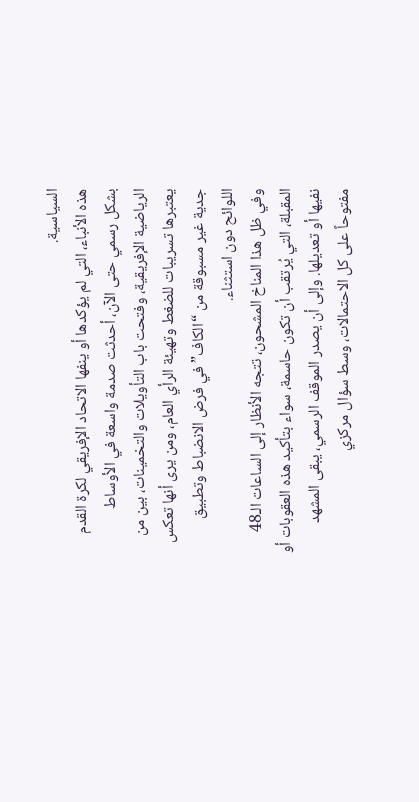السياسية.
هذه الأنباء، التي لم يؤكدها أو ينفها الاتحاد الإفريقي لكرة القدم بشكل رسمي حتى الآن، أحدثت صدمة واسعة في الأوساط الرياضية الإفريقية، وفتحت باب التأويلات والتخمينات، بين من يعتبرها تسريبات للضغط وتهيئة الرأي العام، ومن يرى أنها تعكس جدية غير مسبوقة من “الكاف” في فرض الانضباط وتطبيق اللوائح دون استثناء.
وفي ظل هذا المناخ المشحون، تتجه الأنظار إلى الساعات الـ48 المقبلة، التي يُرتقب أن تكون حاسمة، سواء بتأكيد هذه العقوبات أو نفيها أو تعديلها. وإلى أن يصدر الموقف الرسمي، يبقى المشهد مفتوحاً على كل الاحتمالات، وسط سؤال مركزي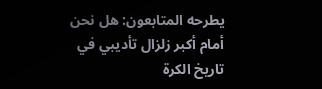يطرحه المتابعون: هل نحن أمام أكبر زلزال تأديبي في تاريخ الكرة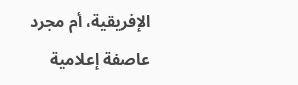الإفريقية، أم مجرد عاصفة إعلامية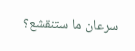سرعان ما ستنقشع؟